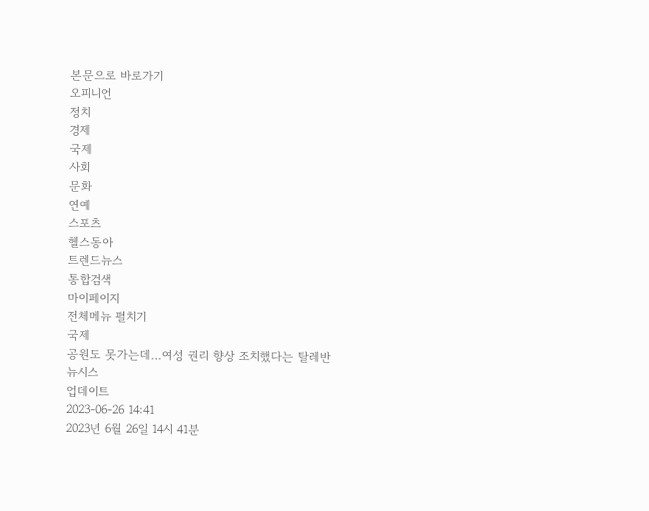본문으로 바로가기
오피니언
정치
경제
국제
사회
문화
연예
스포츠
헬스동아
트렌드뉴스
통합검색
마이페이지
전체메뉴 펼치기
국제
공원도 못가는데…여성 권리 향상 조치했다는 탈레반
뉴시스
업데이트
2023-06-26 14:41
2023년 6월 26일 14시 41분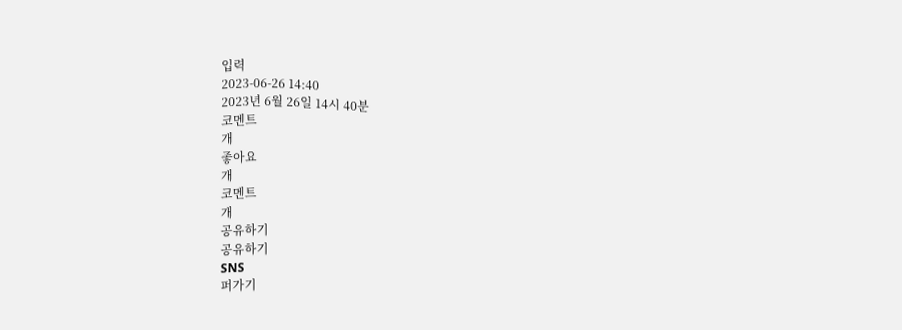입력
2023-06-26 14:40
2023년 6월 26일 14시 40분
코멘트
개
좋아요
개
코멘트
개
공유하기
공유하기
SNS
퍼가기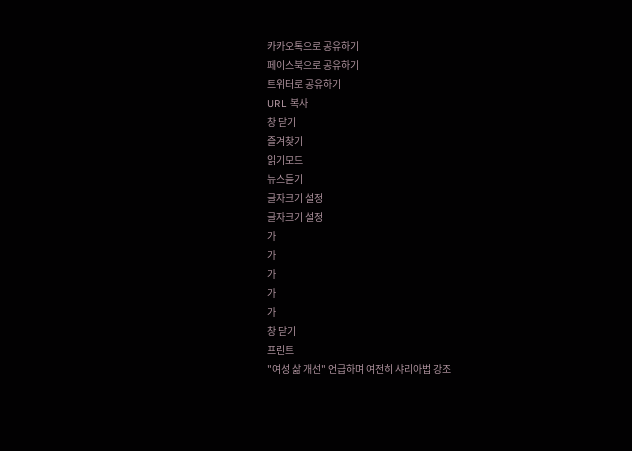카카오톡으로 공유하기
페이스북으로 공유하기
트위터로 공유하기
URL 복사
창 닫기
즐겨찾기
읽기모드
뉴스듣기
글자크기 설정
글자크기 설정
가
가
가
가
가
창 닫기
프린트
"여성 삶 개선" 언급하며 여전히 샤리아법 강조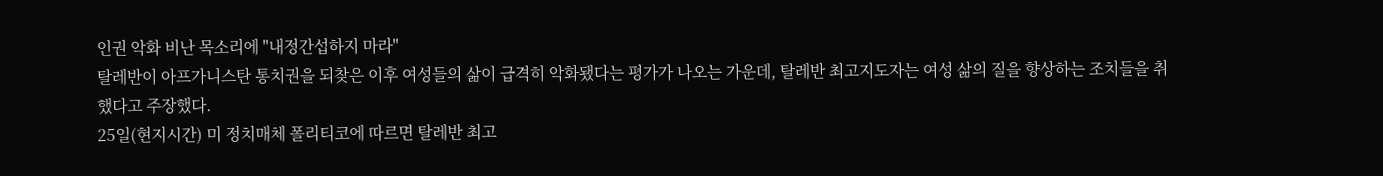인권 악화 비난 목소리에 "내정간섭하지 마라"
탈레반이 아프가니스탄 통치권을 되찾은 이후 여성들의 삶이 급격히 악화됐다는 평가가 나오는 가운데, 탈레반 최고지도자는 여성 삶의 질을 향상하는 조치들을 취했다고 주장했다.
25일(현지시간) 미 정치매체 폴리티코에 따르면 탈레반 최고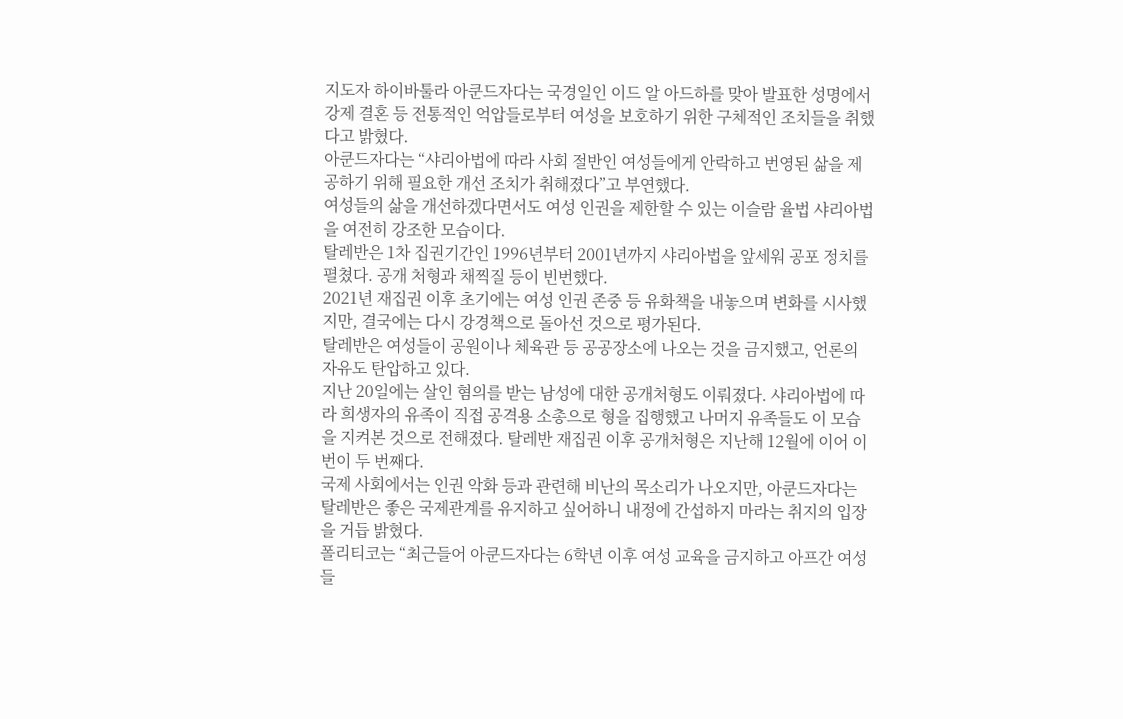지도자 하이바툴라 아쿤드자다는 국경일인 이드 알 아드하를 맞아 발표한 성명에서 강제 결혼 등 전통적인 억압들로부터 여성을 보호하기 위한 구체적인 조치들을 취했다고 밝혔다.
아쿤드자다는 “샤리아법에 따라 사회 절반인 여성들에게 안락하고 번영된 삶을 제공하기 위해 필요한 개선 조치가 취해졌다”고 부연했다.
여성들의 삶을 개선하겠다면서도 여성 인권을 제한할 수 있는 이슬람 율법 샤리아법을 여전히 강조한 모습이다.
탈레반은 1차 집권기간인 1996년부터 2001년까지 샤리아법을 앞세워 공포 정치를 펼쳤다. 공개 처형과 채찍질 등이 빈번했다.
2021년 재집권 이후 초기에는 여성 인권 존중 등 유화책을 내놓으며 변화를 시사했지만, 결국에는 다시 강경책으로 돌아선 것으로 평가된다.
탈레반은 여성들이 공원이나 체육관 등 공공장소에 나오는 것을 금지했고, 언론의 자유도 탄압하고 있다.
지난 20일에는 살인 혐의를 받는 남성에 대한 공개처형도 이뤄졌다. 샤리아법에 따라 희생자의 유족이 직접 공격용 소총으로 형을 집행했고 나머지 유족들도 이 모습을 지켜본 것으로 전해졌다. 탈레반 재집권 이후 공개처형은 지난해 12월에 이어 이번이 두 번째다.
국제 사회에서는 인권 악화 등과 관련해 비난의 목소리가 나오지만, 아쿤드자다는 탈레반은 좋은 국제관계를 유지하고 싶어하니 내정에 간섭하지 마라는 취지의 입장을 거듭 밝혔다.
폴리티코는 “최근들어 아쿤드자다는 6학년 이후 여성 교육을 금지하고 아프간 여성들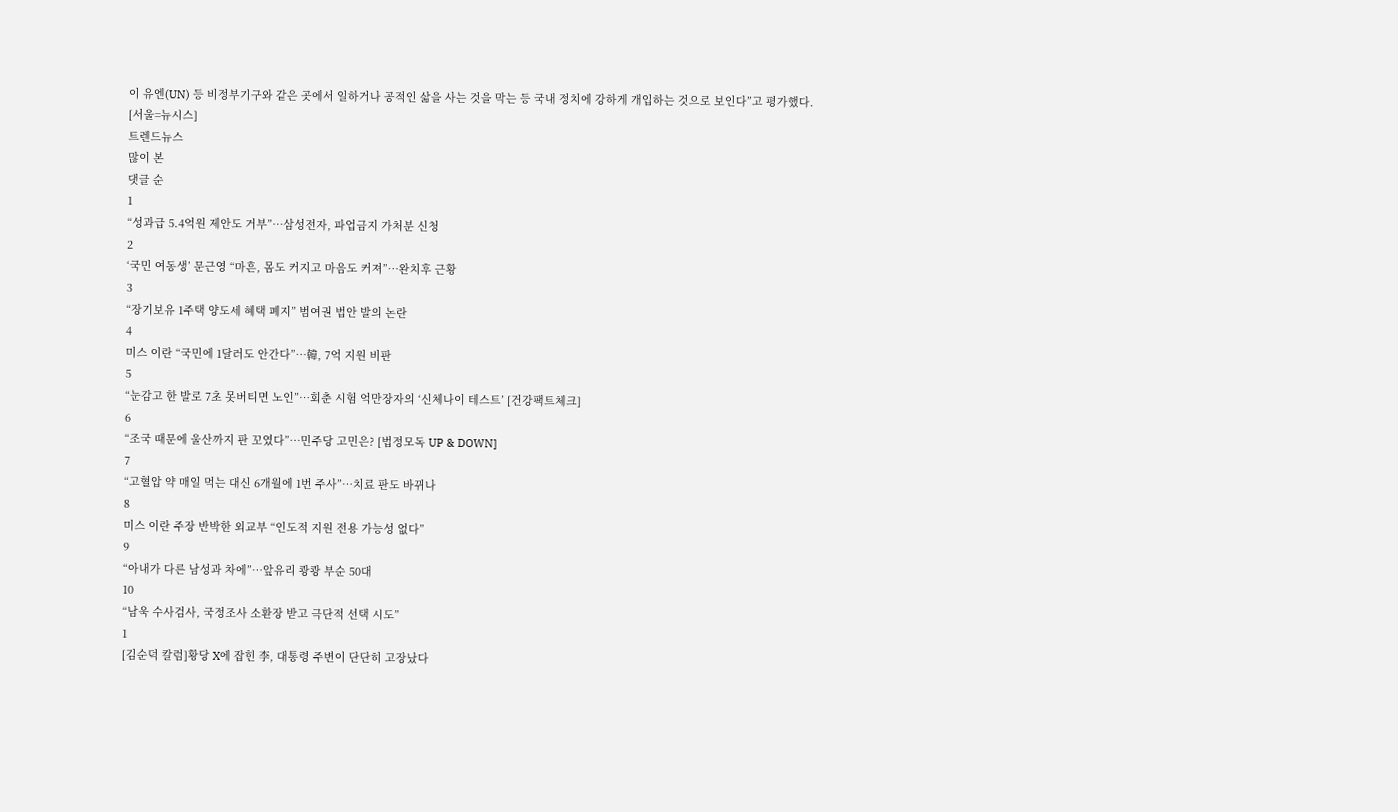이 유엔(UN) 등 비정부기구와 같은 곳에서 일하거나 공적인 삶을 사는 것을 막는 등 국내 정치에 강하게 개입하는 것으로 보인다”고 평가했다.
[서울=뉴시스]
트렌드뉴스
많이 본
댓글 순
1
“성과급 5.4억원 제안도 거부”…삼성전자, 파업금지 가처분 신청
2
‘국민 여동생’ 문근영 “마흔, 몸도 커지고 마음도 커져”…완치후 근황
3
“장기보유 1주택 양도세 혜택 폐지” 범여권 법안 발의 논란
4
미스 이란 “국민에 1달러도 안간다”…韓, 7억 지원 비판
5
“눈감고 한 발로 7초 못버티면 노인”…회춘 시험 억만장자의 ‘신체나이 테스트’ [건강팩트체크]
6
“조국 때문에 울산까지 판 꼬였다”…민주당 고민은? [법정모독 UP & DOWN]
7
“고혈압 약 매일 먹는 대신 6개월에 1번 주사”…치료 판도 바뀌나
8
미스 이란 주장 반박한 외교부 “인도적 지원 전용 가능성 없다”
9
“아내가 다른 남성과 차에”…앞유리 쾅쾅 부순 50대
10
“남욱 수사검사, 국정조사 소환장 받고 극단적 선택 시도”
1
[김순덕 칼럼]황당 X에 잡힌 李, 대통령 주변이 단단히 고장났다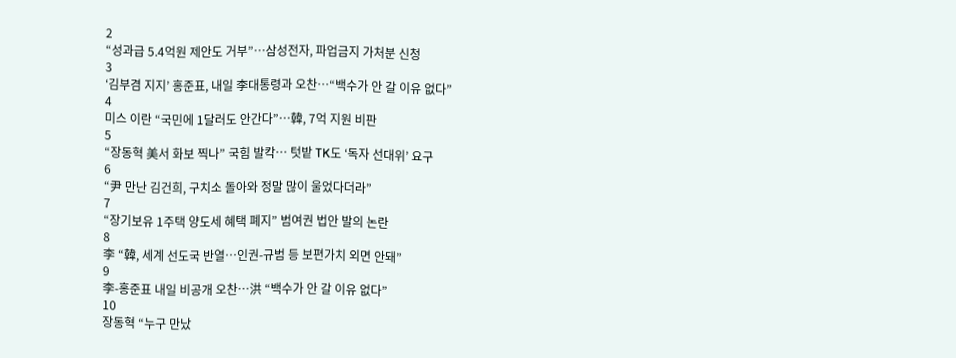2
“성과급 5.4억원 제안도 거부”…삼성전자, 파업금지 가처분 신청
3
‘김부겸 지지’ 홍준표, 내일 李대통령과 오찬…“백수가 안 갈 이유 없다”
4
미스 이란 “국민에 1달러도 안간다”…韓, 7억 지원 비판
5
“장동혁 美서 화보 찍나” 국힘 발칵… 텃밭 TK도 ‘독자 선대위’ 요구
6
“尹 만난 김건희, 구치소 돌아와 정말 많이 울었다더라”
7
“장기보유 1주택 양도세 혜택 폐지” 범여권 법안 발의 논란
8
李 “韓, 세계 선도국 반열…인권-규범 등 보편가치 외면 안돼”
9
李-홍준표 내일 비공개 오찬…洪 “백수가 안 갈 이유 없다”
10
장동혁 “누구 만났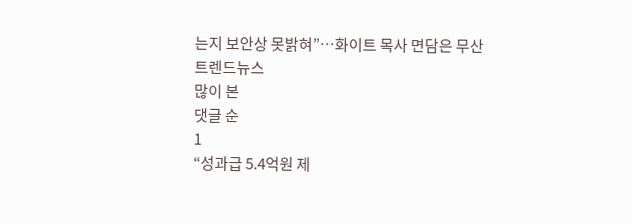는지 보안상 못밝혀”…화이트 목사 면담은 무산
트렌드뉴스
많이 본
댓글 순
1
“성과급 5.4억원 제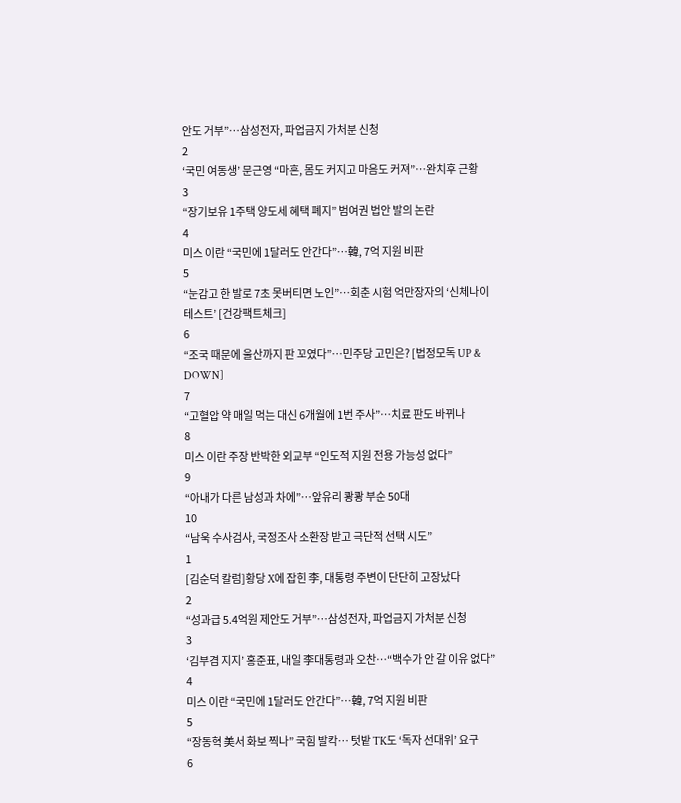안도 거부”…삼성전자, 파업금지 가처분 신청
2
‘국민 여동생’ 문근영 “마흔, 몸도 커지고 마음도 커져”…완치후 근황
3
“장기보유 1주택 양도세 혜택 폐지” 범여권 법안 발의 논란
4
미스 이란 “국민에 1달러도 안간다”…韓, 7억 지원 비판
5
“눈감고 한 발로 7초 못버티면 노인”…회춘 시험 억만장자의 ‘신체나이 테스트’ [건강팩트체크]
6
“조국 때문에 울산까지 판 꼬였다”…민주당 고민은? [법정모독 UP & DOWN]
7
“고혈압 약 매일 먹는 대신 6개월에 1번 주사”…치료 판도 바뀌나
8
미스 이란 주장 반박한 외교부 “인도적 지원 전용 가능성 없다”
9
“아내가 다른 남성과 차에”…앞유리 쾅쾅 부순 50대
10
“남욱 수사검사, 국정조사 소환장 받고 극단적 선택 시도”
1
[김순덕 칼럼]황당 X에 잡힌 李, 대통령 주변이 단단히 고장났다
2
“성과급 5.4억원 제안도 거부”…삼성전자, 파업금지 가처분 신청
3
‘김부겸 지지’ 홍준표, 내일 李대통령과 오찬…“백수가 안 갈 이유 없다”
4
미스 이란 “국민에 1달러도 안간다”…韓, 7억 지원 비판
5
“장동혁 美서 화보 찍나” 국힘 발칵… 텃밭 TK도 ‘독자 선대위’ 요구
6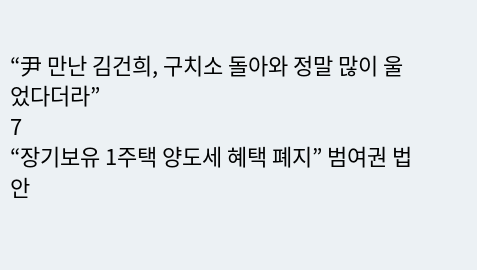“尹 만난 김건희, 구치소 돌아와 정말 많이 울었다더라”
7
“장기보유 1주택 양도세 혜택 폐지” 범여권 법안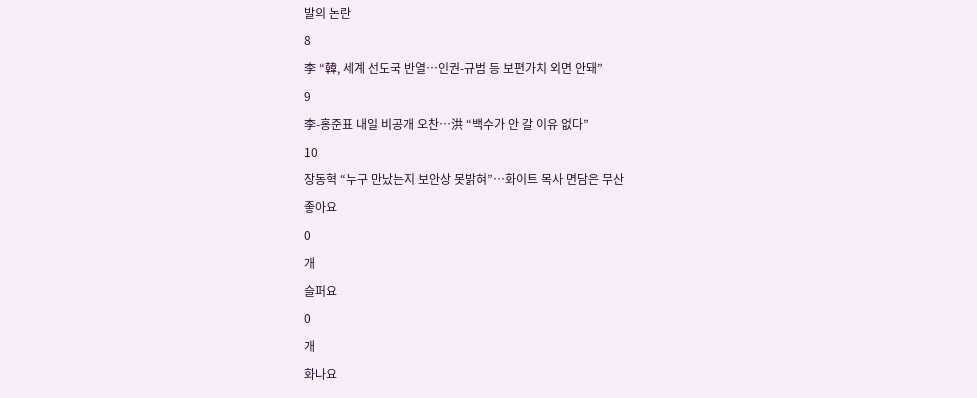발의 논란
8
李 “韓, 세계 선도국 반열…인권-규범 등 보편가치 외면 안돼”
9
李-홍준표 내일 비공개 오찬…洪 “백수가 안 갈 이유 없다”
10
장동혁 “누구 만났는지 보안상 못밝혀”…화이트 목사 면담은 무산
좋아요
0
개
슬퍼요
0
개
화나요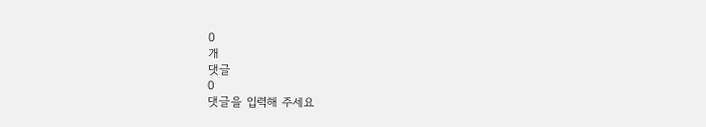0
개
댓글
0
댓글을 입력해 주세요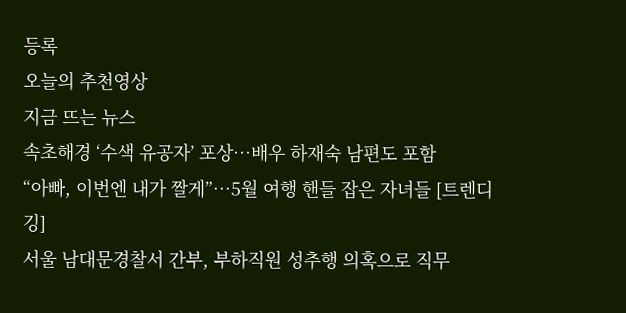등록
오늘의 추천영상
지금 뜨는 뉴스
속초해경 ‘수색 유공자’ 포상…배우 하재숙 남편도 포함
“아빠, 이번엔 내가 짤게”…5월 여행 핸들 잡은 자녀들 [트렌디깅]
서울 남대문경찰서 간부, 부하직원 성추행 의혹으로 직무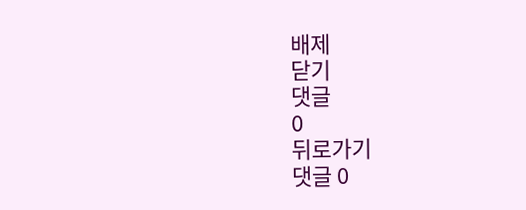배제
닫기
댓글
0
뒤로가기
댓글 0